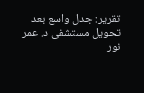تقرير: جدل واسع بعد تحويل مستشفى د. عمر نور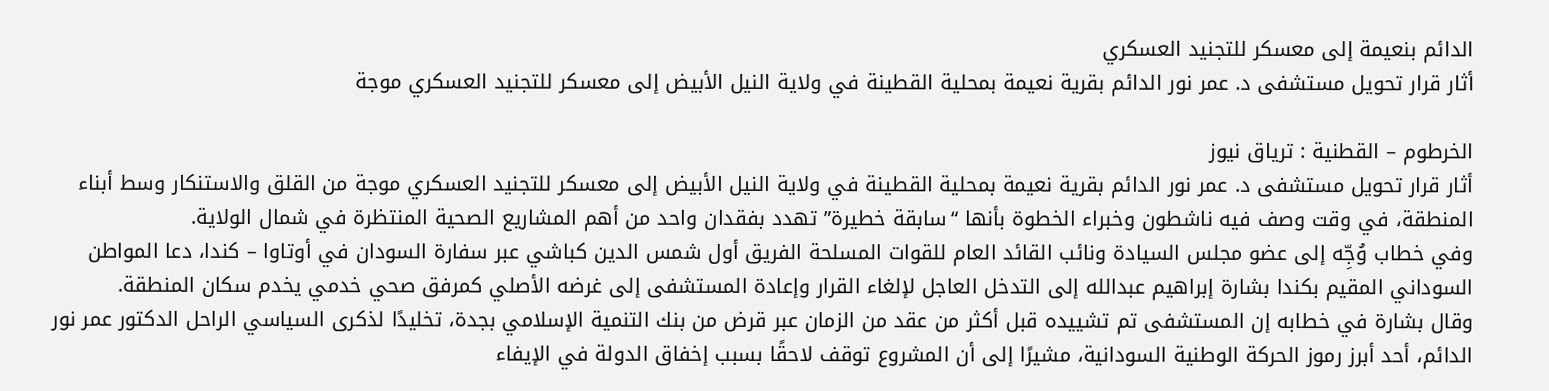الدائم بنعيمة إلى معسكر للتجنيد العسكري
أثار قرار تحويل مستشفى د. عمر نور الدائم بقرية نعيمة بمحلية القطينة في ولاية النيل الأبيض إلى معسكر للتجنيد العسكري موجة

الخرطوم – القطنية : ترياق نيوز
أثار قرار تحويل مستشفى د. عمر نور الدائم بقرية نعيمة بمحلية القطينة في ولاية النيل الأبيض إلى معسكر للتجنيد العسكري موجة من القلق والاستنكار وسط أبناء المنطقة، في وقت وصف فيه ناشطون وخبراء الخطوة بأنها “سابقة خطيرة” تهدد بفقدان واحد من أهم المشاريع الصحية المنتظرة في شمال الولاية.
وفي خطاب وُجِّه إلى عضو مجلس السيادة ونائب القائد العام للقوات المسلحة الفريق أول شمس الدين كباشي عبر سفارة السودان في أوتاوا – كندا، دعا المواطن السوداني المقيم بكندا بشارة إبراهيم عبدالله إلى التدخل العاجل لإلغاء القرار وإعادة المستشفى إلى غرضه الأصلي كمرفق صحي خدمي يخدم سكان المنطقة.
وقال بشارة في خطابه إن المستشفى تم تشييده قبل أكثر من عقد من الزمان عبر قرض من بنك التنمية الإسلامي بجدة، تخليدًا لذكرى السياسي الراحل الدكتور عمر نور الدائم، أحد أبرز رموز الحركة الوطنية السودانية، مشيرًا إلى أن المشروع توقف لاحقًا بسبب إخفاق الدولة في الإيفاء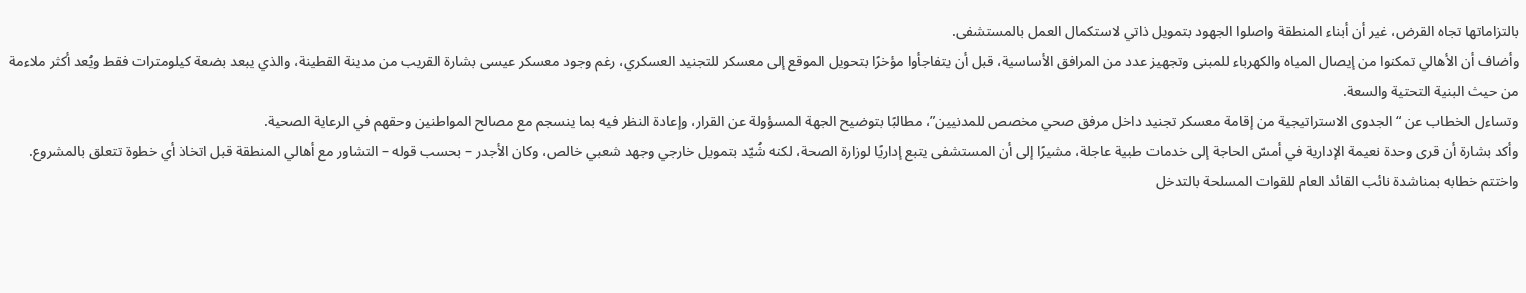بالتزاماتها تجاه القرض، غير أن أبناء المنطقة واصلوا الجهود بتمويل ذاتي لاستكمال العمل بالمستشفى.
وأضاف أن الأهالي تمكنوا من إيصال المياه والكهرباء للمبنى وتجهيز عدد من المرافق الأساسية، قبل أن يتفاجأوا مؤخرًا بتحويل الموقع إلى معسكر للتجنيد العسكري، رغم وجود معسكر عيسى بشارة القريب من مدينة القطينة، والذي يبعد بضعة كيلومترات فقط ويُعد أكثر ملاءمة من حيث البنية التحتية والسعة.
وتساءل الخطاب عن “الجدوى الاستراتيجية من إقامة معسكر تجنيد داخل مرفق صحي مخصص للمدنيين”، مطالبًا بتوضيح الجهة المسؤولة عن القرار، وإعادة النظر فيه بما ينسجم مع مصالح المواطنين وحقهم في الرعاية الصحية.
وأكد بشارة أن قرى وحدة نعيمة الإدارية في أمسّ الحاجة إلى خدمات طبية عاجلة، مشيرًا إلى أن المستشفى يتبع إداريًا لوزارة الصحة، لكنه شُيّد بتمويل خارجي وجهد شعبي خالص، وكان الأجدر – بحسب قوله – التشاور مع أهالي المنطقة قبل اتخاذ أي خطوة تتعلق بالمشروع.
واختتم خطابه بمناشدة نائب القائد العام للقوات المسلحة بالتدخل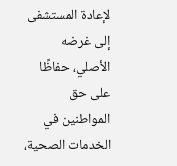لإعادة المستشفى إلى غرضه الأصلي، حفاظًا على حق المواطنين في الخدمات الصحية،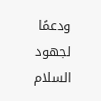ودعمًا لجهود السلام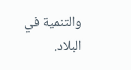والتنمية في البلاد.